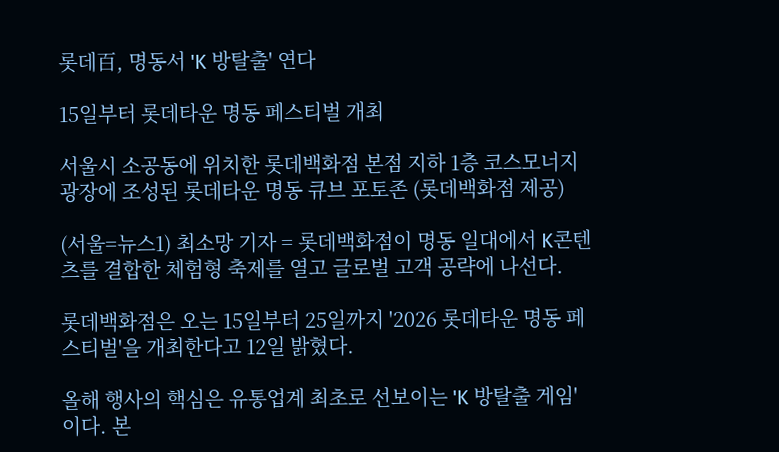롯데百, 명동서 'K 방탈출' 연다

15일부터 롯데타운 명동 페스티벌 개최

서울시 소공동에 위치한 롯데백화점 본점 지하 1층 코스모너지 광장에 조성된 롯데타운 명동 큐브 포토존 (롯데백화점 제공)

(서울=뉴스1) 최소망 기자 = 롯데백화점이 명동 일대에서 K콘텐츠를 결합한 체험형 축제를 열고 글로벌 고객 공략에 나선다.

롯데백화점은 오는 15일부터 25일까지 '2026 롯데타운 명동 페스티벌'을 개최한다고 12일 밝혔다.

올해 행사의 핵심은 유통업계 최초로 선보이는 'K 방탈출 게임'이다. 본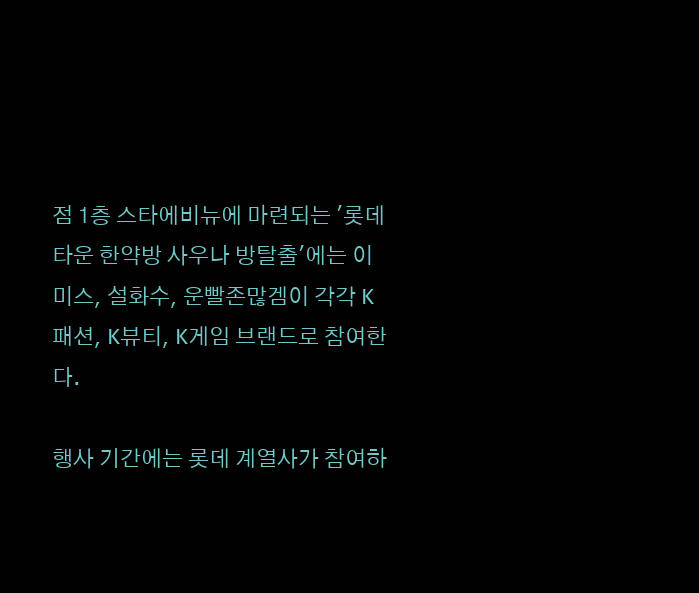점 1층 스타에비뉴에 마련되는 '롯데타운 한약방 사우나 방탈출'에는 이미스, 설화수, 운빨존많겜이 각각 K패션, K뷰티, K게임 브랜드로 참여한다.

행사 기간에는 롯데 계열사가 참여하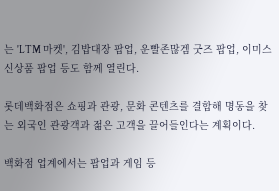는 'LTM 마켓', 김밥대장 팝업, 운빨존많겜 굿즈 팝업, 이미스 신상품 팝업 등도 함께 열린다.

롯데백화점은 쇼핑과 관광, 문화 콘텐츠를 결합해 명동을 찾는 외국인 관광객과 젊은 고객을 끌어들인다는 계획이다.

백화점 업계에서는 팝업과 게임 등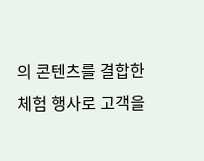의 콘텐츠를 결합한 체험 행사로 고객을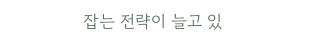잡는 전략이 늘고 있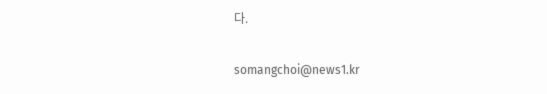다.

somangchoi@news1.kr